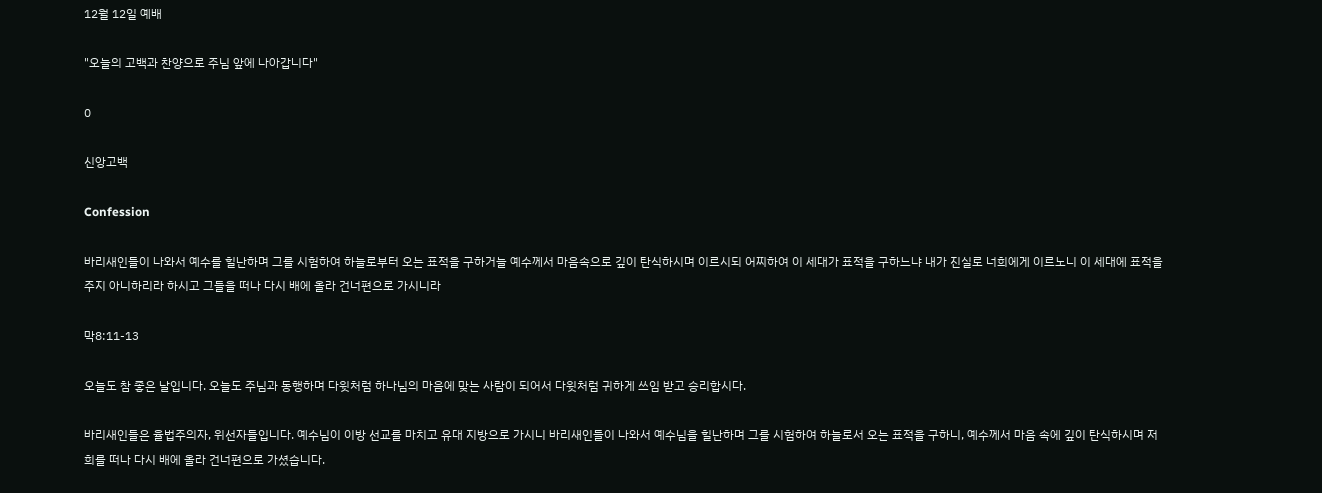12월 12일 예배

"오늘의 고백과 찬양으로 주님 앞에 나아갑니다"

0

신앙고백

Confession

바리새인들이 나와서 예수를 힐난하며 그를 시험하여 하늘로부터 오는 표적을 구하거늘 예수께서 마음속으로 깊이 탄식하시며 이르시되 어찌하여 이 세대가 표적을 구하느냐 내가 진실로 너희에게 이르노니 이 세대에 표적을 주지 아니하리라 하시고 그들을 떠나 다시 배에 올라 건너편으로 가시니라

막8:11-13

오늘도 참 좋은 날입니다. 오늘도 주님과 동행하며 다윗처럼 하나님의 마음에 맞는 사람이 되어서 다윗처럼 귀하게 쓰임 받고 승리합시다.

바리새인들은 율법주의자, 위선자들입니다. 예수님이 이방 선교를 마치고 유대 지방으로 가시니 바리새인들이 나와서 예수님을 힐난하며 그를 시험하여 하늘로서 오는 표적을 구하니, 예수께서 마음 속에 깊이 탄식하시며 저희를 떠나 다시 배에 올라 건너편으로 가셨습니다.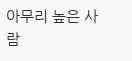아무리 높은 사람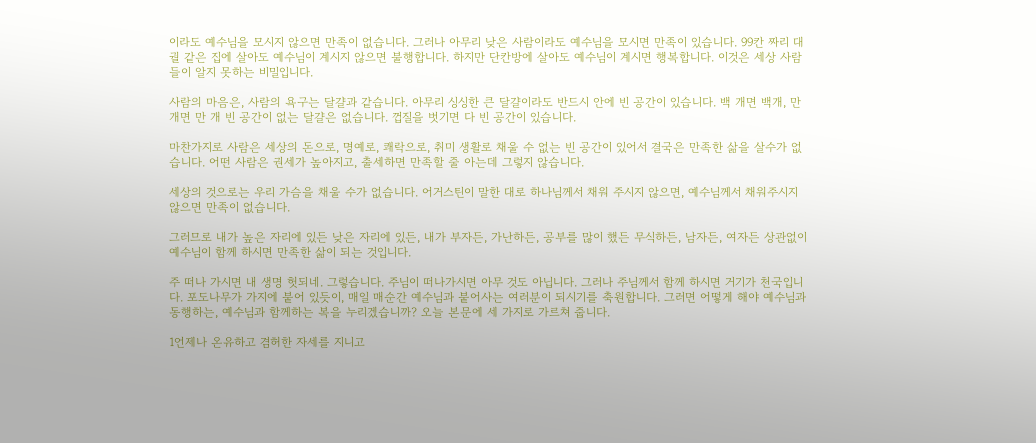이라도 예수님을 모시지 않으면 만족이 없습니다. 그러나 아무리 낮은 사람이라도 예수님을 모시면 만족이 있습니다. 99칸 짜리 대궐 같은 집에 살아도 예수님이 계시지 않으면 불행합니다. 하지만 단칸방에 살아도 예수님이 계시면 행복합니다. 이것은 세상 사람들이 알지 못하는 비밀입니다.

사람의 마음은, 사람의 욕구는 달걀과 같습니다. 아무리 싱싱한 큰 달걀이라도 반드시 안에 빈 공간이 있습니다. 백 개면 백개, 만 개면 만 개 빈 공간이 없는 달걀은 없습니다. 껍질을 벗기면 다 빈 공간이 있습니다.

마찬가지로 사람은 세상의 돈으로, 명예로, 쾌락으로, 취미 생활로 채울 수 없는 빈 공간이 있어서 결국은 만족한 삶을 살수가 없습니다. 어떤 사람은 권세가 높아지고, 출세하면 만족할 줄 아는데 그렇지 않습니다.

세상의 것으로는 우리 가슴을 채울 수가 없습니다. 어거스틴이 말한 대로 하나님께서 채워 주시지 않으면, 예수님께서 채워주시지 않으면 만족이 없습니다.

그러므로 내가 높은 자리에 있든 낮은 자리에 있든, 내가 부자든, 가난하든, 공부를 많이 했든 무식하든, 남자든, 여자든 상관없이 예수님이 함께 하시면 만족한 삶이 되는 것입니다.

주 떠나 가시면 내 생명 헛되네. 그렇습니다. 주님이 떠나가시면 아무 것도 아닙니다. 그러나 주님께서 함께 하시면 거기가 천국입니다. 포도나무가 가지에 붙어 있듯이, 매일 매순간 예수님과 붙어사는 여러분이 되시기를 축원합니다. 그러면 어떻게 해야 예수님과 동행하는, 예수님과 함께하는 복을 누리겠습니까? 오늘 본문에 세 가지로 가르쳐 줍니다.

1언제나 온유하고 겸허한 자세를 지니고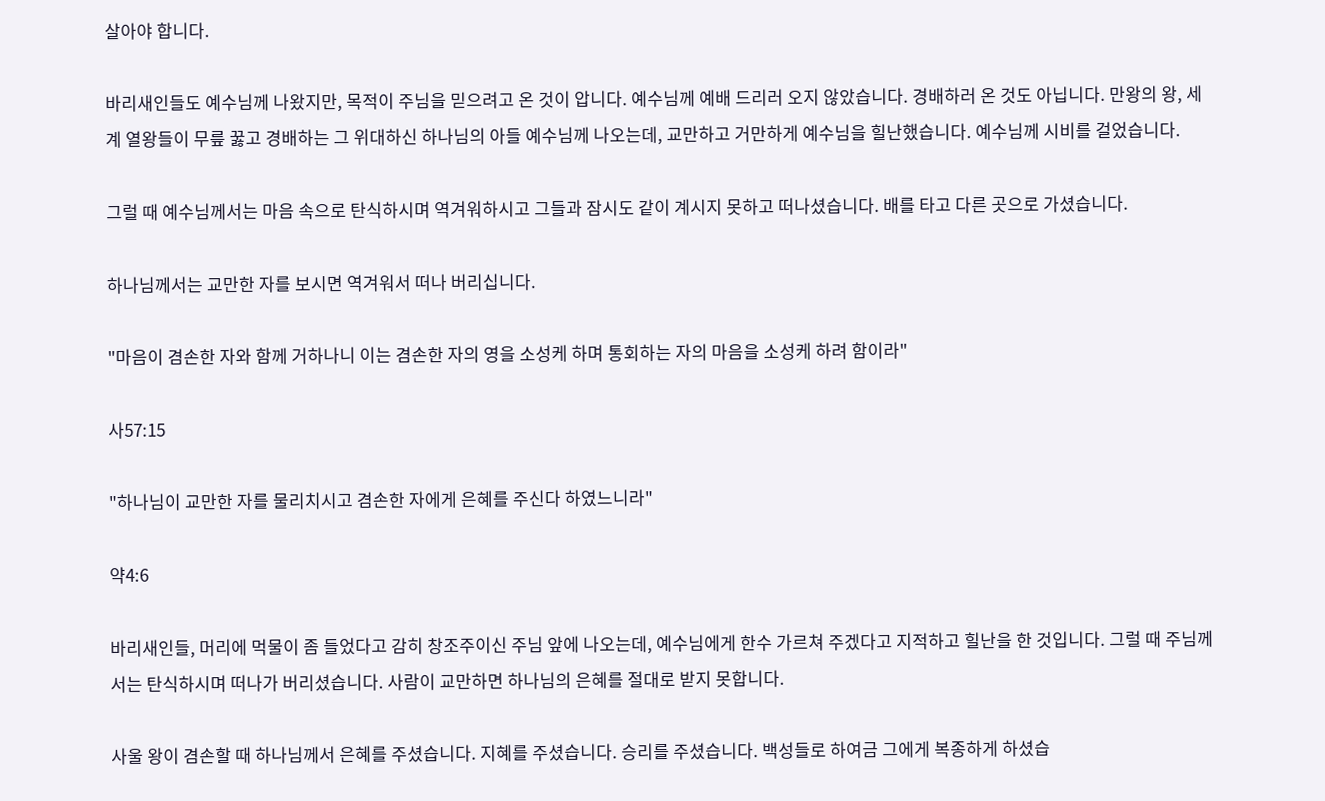살아야 합니다.

바리새인들도 예수님께 나왔지만, 목적이 주님을 믿으려고 온 것이 압니다. 예수님께 예배 드리러 오지 않았습니다. 경배하러 온 것도 아닙니다. 만왕의 왕, 세계 열왕들이 무릎 꿇고 경배하는 그 위대하신 하나님의 아들 예수님께 나오는데, 교만하고 거만하게 예수님을 힐난했습니다. 예수님께 시비를 걸었습니다.

그럴 때 예수님께서는 마음 속으로 탄식하시며 역겨워하시고 그들과 잠시도 같이 계시지 못하고 떠나셨습니다. 배를 타고 다른 곳으로 가셨습니다.

하나님께서는 교만한 자를 보시면 역겨워서 떠나 버리십니다.

"마음이 겸손한 자와 함께 거하나니 이는 겸손한 자의 영을 소성케 하며 통회하는 자의 마음을 소성케 하려 함이라"

사57:15

"하나님이 교만한 자를 물리치시고 겸손한 자에게 은혜를 주신다 하였느니라"

약4:6

바리새인들, 머리에 먹물이 좀 들었다고 감히 창조주이신 주님 앞에 나오는데, 예수님에게 한수 가르쳐 주겠다고 지적하고 힐난을 한 것입니다. 그럴 때 주님께서는 탄식하시며 떠나가 버리셨습니다. 사람이 교만하면 하나님의 은혜를 절대로 받지 못합니다.

사울 왕이 겸손할 때 하나님께서 은혜를 주셨습니다. 지혜를 주셨습니다. 승리를 주셨습니다. 백성들로 하여금 그에게 복종하게 하셨습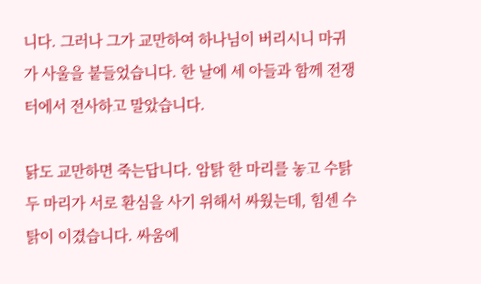니다. 그러나 그가 교만하여 하나님이 버리시니 마귀가 사울을 붙들었습니다. 한 날에 세 아들과 함께 전쟁터에서 전사하고 말았습니다.

닭도 교만하면 죽는답니다. 암탉 한 마리를 놓고 수탉 두 마리가 서로 환심을 사기 위해서 싸웠는데, 힘센 수탉이 이겼습니다. 싸움에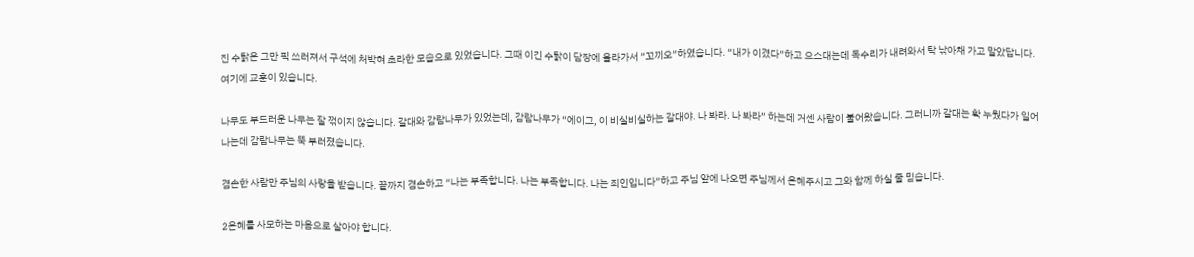진 수탉은 그만 픽 쓰러져서 구석에 처박혀 초라한 모습으로 있었습니다. 그때 이긴 수탉이 담장에 올라가서 “꼬끼오”하였습니다. “내가 이겼다”하고 으스대는데 독수리가 내려와서 탁 낚아채 가고 말았답니다. 여기에 교훈이 있습니다.

나무도 부드러운 나무는 잘 꺾이지 않습니다. 갈대와 감람나무가 있었는데, 감람나무가 “에이그, 이 비실비실하는 갈대야. 나 봐라. 나 봐라” 하는데 거센 사람이 불어왔습니다. 그러니까 갈대는 확 누웠다가 일어나는데 감람나무는 뚝 부러졌습니다.

겸손한 사람만 주님의 사랑을 받습니다. 끝까지 겸손하고 “나는 부족합니다. 나는 부족합니다. 나는 죄인입니다”하고 주님 앞에 나오면 주님께서 은혜주시고 그와 함께 하실 줄 믿습니다.

2은혜를 사모하는 마음으로 살아야 합니다.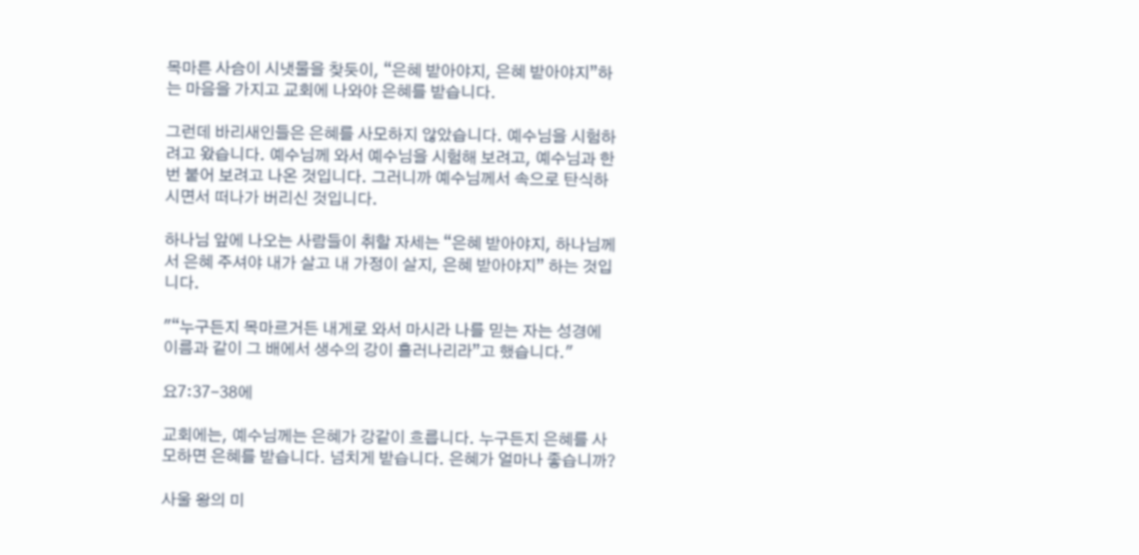목마른 사슴이 시냇물을 찾듯이, “은혜 받아야지, 은혜 받아야지”하는 마음을 가지고 교회에 나와야 은혜를 받습니다.

그런데 바리새인들은 은혜를 사모하지 않았습니다. 예수님을 시험하려고 왔습니다. 예수님께 와서 예수님을 시험해 보려고, 예수님과 한 번 붙어 보려고 나온 것입니다. 그러니까 예수님께서 속으로 탄식하시면서 떠나가 버리신 것입니다.

하나님 앞에 나오는 사람들이 취할 자세는 “은혜 받아야지, 하나님께서 은혜 주셔야 내가 살고 내 가정이 살지, 은혜 받아야지” 하는 것입니다.

"“누구든지 목마르거든 내게로 와서 마시라 나를 믿는 자는 성경에 이름과 같이 그 배에서 생수의 강이 흘러나리라”고 했습니다."

요7:37-38에

교회에는, 예수님께는 은혜가 강같이 흐릅니다. 누구든지 은혜를 사모하면 은혜를 받습니다. 넘치게 받습니다. 은혜가 얼마나 좋습니까?

사울 왕의 미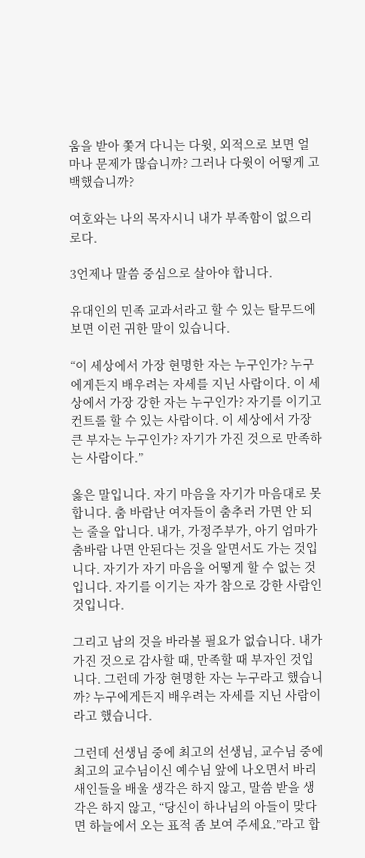움을 받아 쫓겨 다니는 다윗, 외적으로 보면 얼마나 문제가 많습니까? 그러나 다윗이 어떻게 고백했습니까?

여호와는 나의 목자시니 내가 부족함이 없으리로다.

3언제나 말씀 중심으로 살아야 합니다.

유대인의 민족 교과서라고 할 수 있는 탈무드에 보면 이런 귀한 말이 있습니다.

“이 세상에서 가장 현명한 자는 누구인가? 누구에게든지 배우려는 자세를 지닌 사람이다. 이 세상에서 가장 강한 자는 누구인가? 자기를 이기고 컨트롤 할 수 있는 사람이다. 이 세상에서 가장 큰 부자는 누구인가? 자기가 가진 것으로 만족하는 사람이다.”

옳은 말입니다. 자기 마음을 자기가 마음대로 못합니다. 춤 바람난 여자들이 춤추러 가면 안 되는 줄을 압니다. 내가, 가정주부가, 아기 엄마가 춤바람 나면 안된다는 것을 알면서도 가는 것입니다. 자기가 자기 마음을 어떻게 할 수 없는 것입니다. 자기를 이기는 자가 참으로 강한 사람인 것입니다.

그리고 남의 것을 바라볼 필요가 없습니다. 내가 가진 것으로 감사할 때, 만족할 때 부자인 것입니다. 그런데 가장 현명한 자는 누구라고 했습니까? 누구에게든지 배우려는 자세를 지닌 사람이라고 했습니다.

그런데 선생님 중에 최고의 선생님, 교수님 중에 최고의 교수님이신 예수님 앞에 나오면서 바리새인들을 배울 생각은 하지 않고, 말씀 받을 생각은 하지 않고, “당신이 하나님의 아들이 맞다면 하늘에서 오는 표적 좀 보여 주세요.”라고 합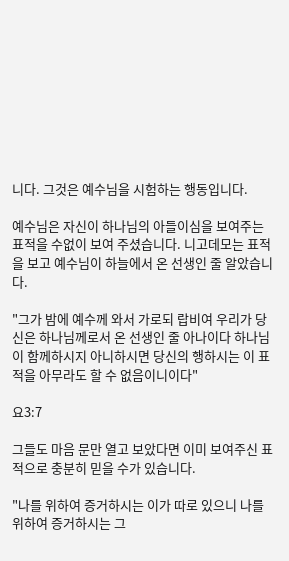니다. 그것은 예수님을 시험하는 행동입니다.

예수님은 자신이 하나님의 아들이심을 보여주는 표적을 수없이 보여 주셨습니다. 니고데모는 표적을 보고 예수님이 하늘에서 온 선생인 줄 알았습니다.

"그가 밤에 예수께 와서 가로되 랍비여 우리가 당신은 하나님께로서 온 선생인 줄 아나이다 하나님이 함께하시지 아니하시면 당신의 행하시는 이 표적을 아무라도 할 수 없음이니이다"

요3:7

그들도 마음 문만 열고 보았다면 이미 보여주신 표적으로 충분히 믿을 수가 있습니다.

"나를 위하여 증거하시는 이가 따로 있으니 나를 위하여 증거하시는 그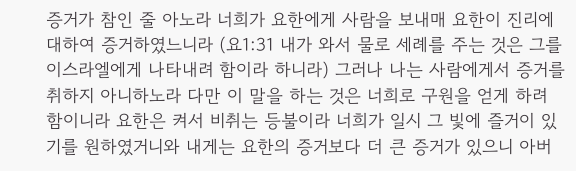증거가 참인 줄 아노라 너희가 요한에게 사람을 보내매 요한이 진리에 대하여 증거하였느니라 (요1:31 내가 와서 물로 세례를 주는 것은 그를 이스라엘에게 나타내려 함이라 하니라) 그러나 나는 사람에게서 증거를 취하지 아니하노라 다만 이 말을 하는 것은 너희로 구원을 얻게 하려 함이니라 요한은 켜서 비취는 등불이라 너희가 일시 그 빛에 즐거이 있기를 원하였거니와 내게는 요한의 증거보다 더 큰 증거가 있으니 아버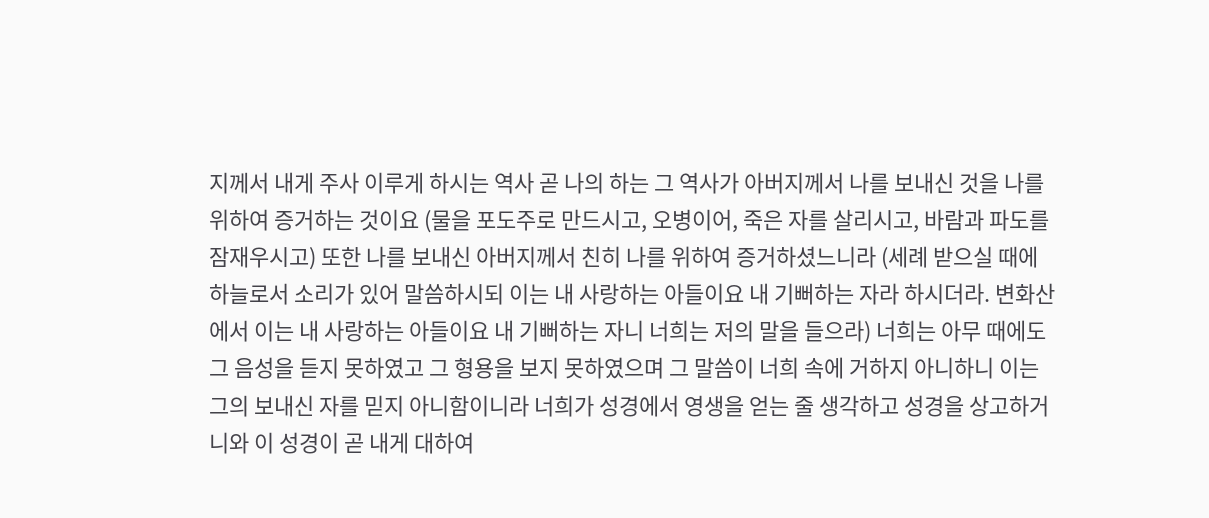지께서 내게 주사 이루게 하시는 역사 곧 나의 하는 그 역사가 아버지께서 나를 보내신 것을 나를 위하여 증거하는 것이요 (물을 포도주로 만드시고, 오병이어, 죽은 자를 살리시고, 바람과 파도를 잠재우시고) 또한 나를 보내신 아버지께서 친히 나를 위하여 증거하셨느니라 (세례 받으실 때에 하늘로서 소리가 있어 말씀하시되 이는 내 사랑하는 아들이요 내 기뻐하는 자라 하시더라. 변화산에서 이는 내 사랑하는 아들이요 내 기뻐하는 자니 너희는 저의 말을 들으라) 너희는 아무 때에도 그 음성을 듣지 못하였고 그 형용을 보지 못하였으며 그 말씀이 너희 속에 거하지 아니하니 이는 그의 보내신 자를 믿지 아니함이니라 너희가 성경에서 영생을 얻는 줄 생각하고 성경을 상고하거니와 이 성경이 곧 내게 대하여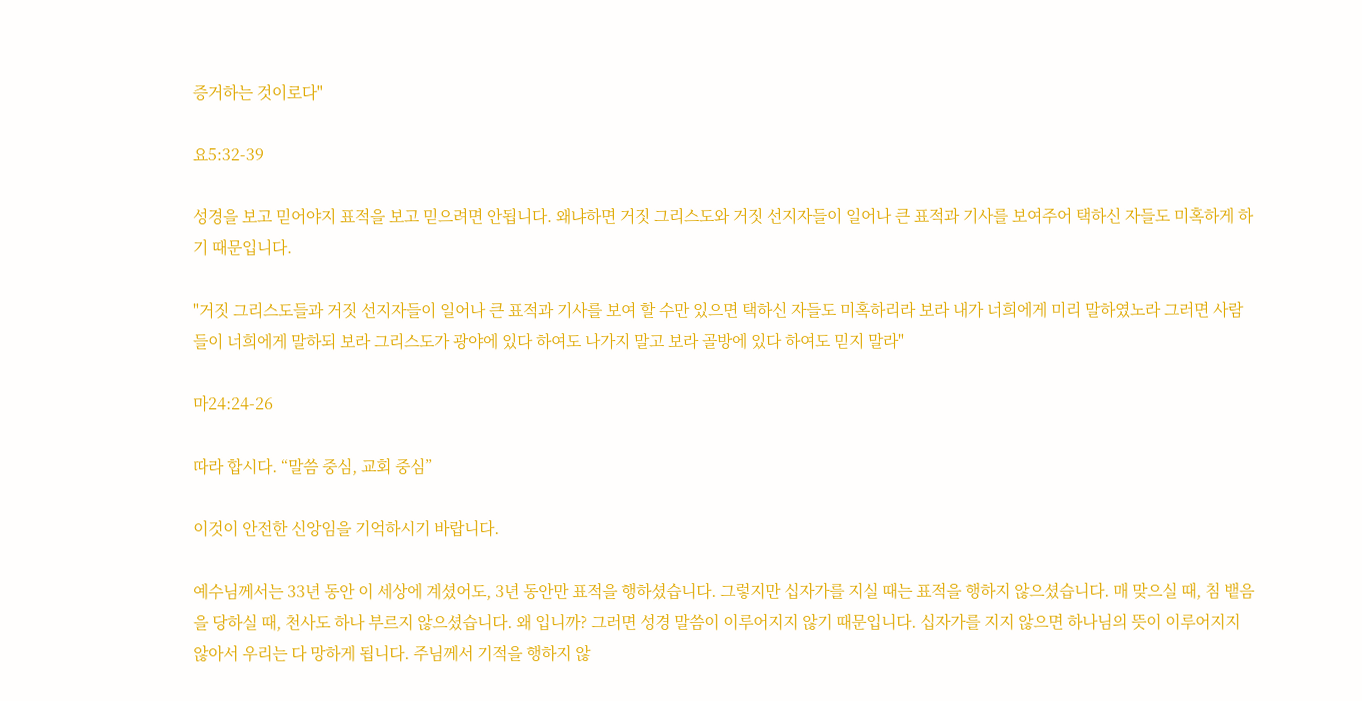증거하는 것이로다"

요5:32-39

성경을 보고 믿어야지 표적을 보고 믿으려면 안됩니다. 왜냐하면 거짓 그리스도와 거짓 선지자들이 일어나 큰 표적과 기사를 보여주어 택하신 자들도 미혹하게 하기 때문입니다.

"거짓 그리스도들과 거짓 선지자들이 일어나 큰 표적과 기사를 보여 할 수만 있으면 택하신 자들도 미혹하리라 보라 내가 너희에게 미리 말하였노라 그러면 사람들이 너희에게 말하되 보라 그리스도가 광야에 있다 하여도 나가지 말고 보라 골방에 있다 하여도 믿지 말라"

마24:24-26

따라 합시다. “말씀 중심, 교회 중심”

이것이 안전한 신앙임을 기억하시기 바랍니다.

예수님께서는 33년 동안 이 세상에 계셨어도, 3년 동안만 표적을 행하셨습니다. 그렇지만 십자가를 지실 때는 표적을 행하지 않으셨습니다. 매 맞으실 때, 침 뱉음을 당하실 때, 천사도 하나 부르지 않으셨습니다. 왜 입니까? 그러면 성경 말씀이 이루어지지 않기 때문입니다. 십자가를 지지 않으면 하나님의 뜻이 이루어지지 않아서 우리는 다 망하게 됩니다. 주님께서 기적을 행하지 않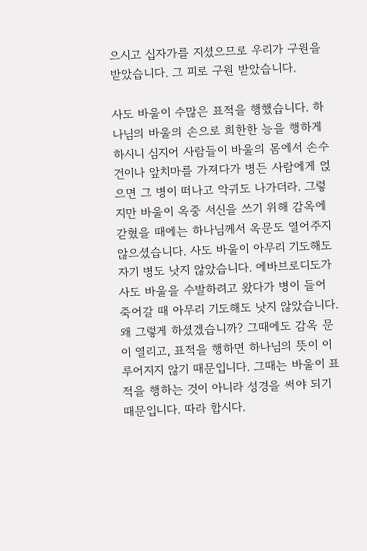으시고 십자가를 지셨으므로 우리가 구원을 받았습니다. 그 피로 구원 받았습니다.

사도 바울이 수많은 표적을 행했습니다. 하나님의 바울의 손으로 희한한 능을 행하게 하시니 심지어 사람들이 바울의 몸에서 손수건이나 앞치마를 가져다가 병든 사람에게 얹으면 그 병이 떠나고 악귀도 나가더라. 그렇지만 바울이 옥중 서신을 쓰기 위해 감옥에 갇혔을 때에는 하나님께서 옥문도 열어주지 않으셨습니다. 사도 바울이 아무리 기도해도 자기 병도 낫지 않았습니다. 에바브로디도가 사도 바울을 수발하려고 왔다가 병이 들어 죽어갈 때 아무리 기도해도 낫지 않았습니다. 왜 그렇게 하셨겠습니까? 그때에도 감옥 문이 열리고, 표적을 행하면 하나님의 뜻이 이루어지지 않기 때문입니다. 그때는 바울이 표적을 행하는 것이 아니라 성경을 써야 되기 때문입니다. 따라 합시다.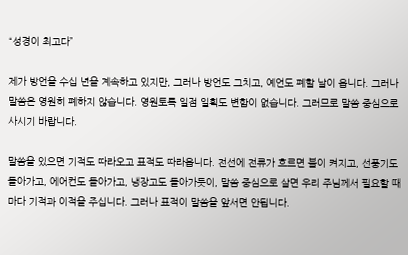“성경이 최고다”

제가 방언을 수십 년을 계속하고 있지만, 그러나 방언도 그치고, 예언도 폐할 날이 옵니다. 그러나 말씀은 영원히 폐하지 않습니다. 영원토록 일점 일획도 변함이 없습니다. 그러므로 말씀 중심으로 사시기 바랍니다.

말씀을 있으면 기적도 따라오고 표적도 따라옵니다. 전선에 전류가 흐르면 불이 켜지고, 선풍기도 돌아가고, 에어컨도 돌아가고, 냉장고도 돌아가듯이, 말씀 중심으로 살면 우리 주님께서 필요할 때마다 기적과 이적을 주십니다. 그러나 표적이 말씀을 앞서면 안됩니다.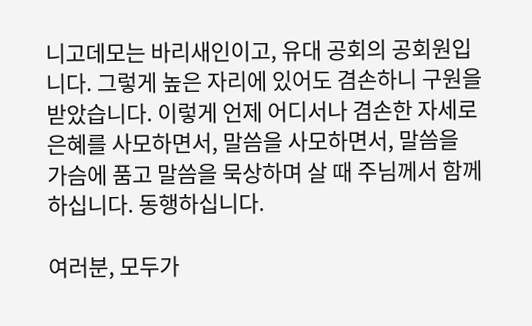니고데모는 바리새인이고, 유대 공회의 공회원입니다. 그렇게 높은 자리에 있어도 겸손하니 구원을 받았습니다. 이렇게 언제 어디서나 겸손한 자세로 은혜를 사모하면서, 말씀을 사모하면서, 말씀을 가슴에 품고 말씀을 묵상하며 살 때 주님께서 함께 하십니다. 동행하십니다.

여러분, 모두가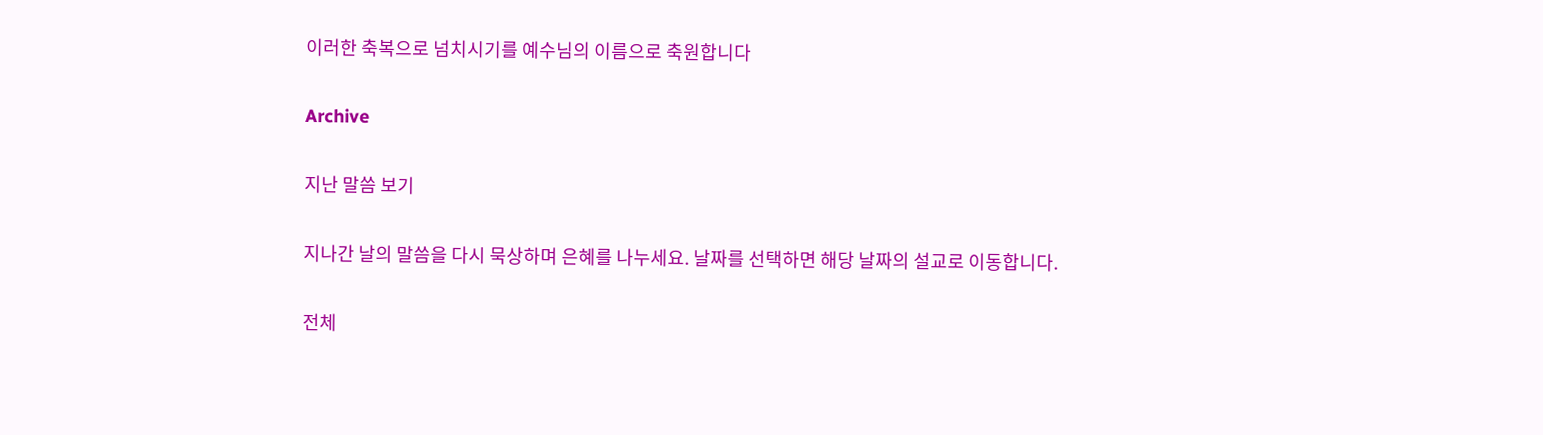이러한 축복으로 넘치시기를 예수님의 이름으로 축원합니다

Archive

지난 말씀 보기

지나간 날의 말씀을 다시 묵상하며 은혜를 나누세요. 날짜를 선택하면 해당 날짜의 설교로 이동합니다.

전체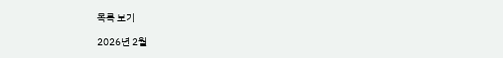목록 보기

2026년 2월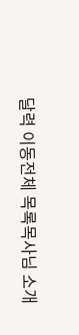달력 이동전체 목록목사님 소개